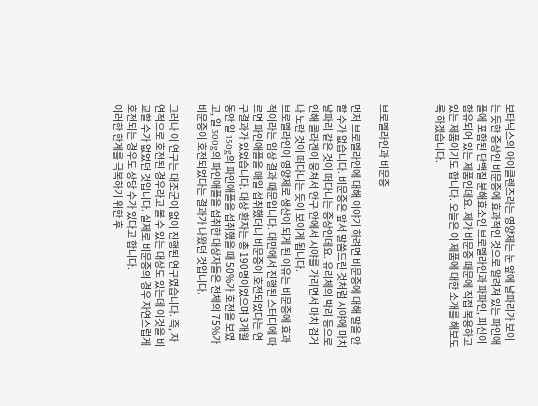보타닉스의 아이클렌즈라는 영양제는 눈 앞에 날파리가 보이는 듯한 증상인 비문증에 효과적인 것으로 알려져 있는 파인애플에 포함된 단백질 분해효소인 브로멜라인과 파파인, 피신이 함유되어 있는 제품인데요. 제가 비문증 때문에 직접 복용하고 있는 제품이기도 합니다. 오늘은 이 제품에 대한 소개를 해보도록 하겠습니다.



브로멜라인과 비문증

먼저 브로멜라인에 대해 이야기 하려면 비문증에 대해 말을 안할 수가 없습니다. 비문증은 앞서 말씀드린 것처럼 시야에 마치 날파리 같은 것이 떠다니는 증상인데요. 유리체의 박리 등으로 인해 콜라겐이 뭉쳐서 안구 안에서 시야를 가리면서 마치 검거나 노란 것이 떠다니는 듯이 보이게 됩니다.
브로멜라인이 영양제로 생산이 되게 된 이유는 비문증에 효과적이라는 임상 결과 때문입니다. 대만에서 진행된 스터디에 따르면 파인애플을 매일 섭취했더니 비문증이 호전되었다는 연구결과가 있었습니다. 대상 환자는 총 190명이었으며 3개월동안 일 150g의 파인애플을 섭취했을 때 50%가 호전을 보였고, 일 300g의 파인애플을 섭취한 대상자들은 전체의 75%가 비문증이 호전되었다는 결과가 나왔던 것입니다.

그러나 이 연구는 대조군이 없이 진행된 연구였습니다. 즉, 자연적으로 호전된 경우라고 볼 수 있는 대상도 있는데 이것을 비교할 수가 없었던 것입니다. 실제로 비문증의 경우 자연스럽게 호전되는 경우도 상당 수가 있다고 합니다.
이러한 한계를 극복하기 위한 후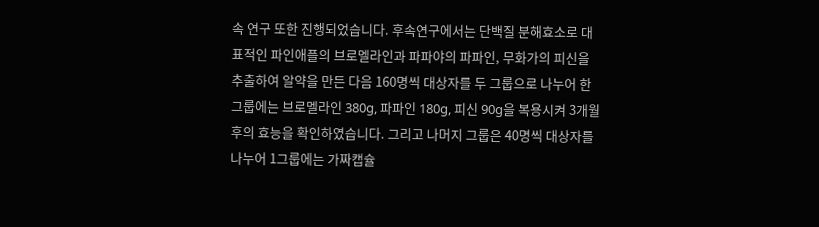속 연구 또한 진행되었습니다. 후속연구에서는 단백질 분해효소로 대표적인 파인애플의 브로멜라인과 파파야의 파파인, 무화가의 피신을 추출하여 알약을 만든 다음 160명씩 대상자를 두 그룹으로 나누어 한 그룹에는 브로멜라인 380g, 파파인 180g, 피신 90g을 복용시켜 3개월 후의 효능을 확인하였습니다. 그리고 나머지 그룹은 40명씩 대상자를 나누어 1그룹에는 가짜캡슐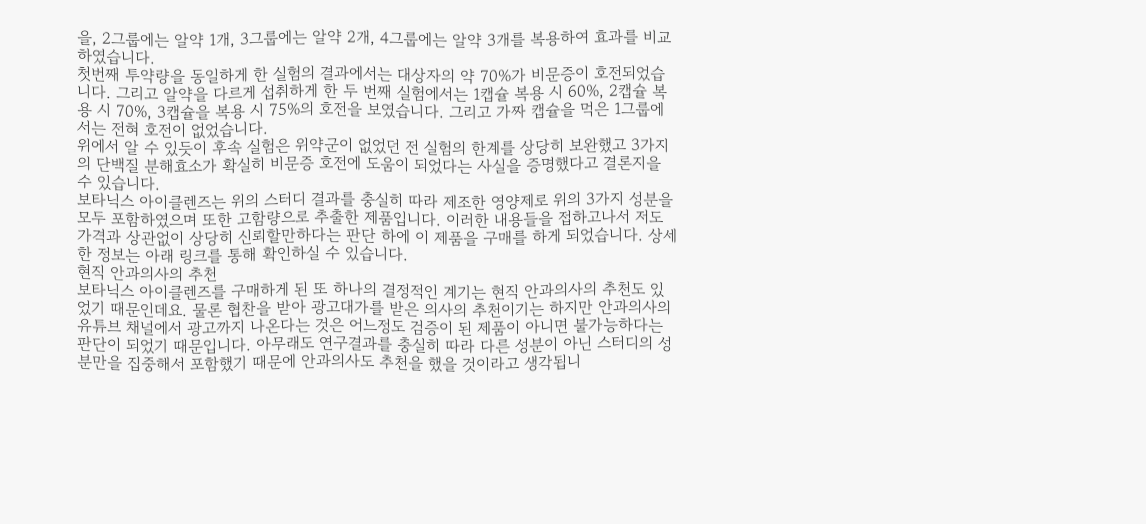을, 2그룹에는 알약 1개, 3그룹에는 알약 2개, 4그룹에는 알약 3개를 복용하여 효과를 비교하였습니다.
첫번째 투약량을 동일하게 한 실험의 결과에서는 대상자의 약 70%가 비문증이 호전되었습니다. 그리고 알약을 다르게 섭취하게 한 두 번째 실험에서는 1캡슐 복용 시 60%, 2캡슐 복용 시 70%, 3캡슐을 복용 시 75%의 호전을 보였습니다. 그리고 가짜 캡슐을 먹은 1그룹에서는 전혀 호전이 없었습니다.
위에서 알 수 있듯이 후속 실험은 위약군이 없었던 전 실험의 한계를 상당히 보완했고 3가지의 단백질 분해효소가 확실히 비문증 호전에 도움이 되었다는 사실을 증명했다고 결론지을 수 있습니다.
보타닉스 아이클렌즈는 위의 스터디 결과를 충실히 따라 제조한 영양제로 위의 3가지 성분을 모두 포함하였으며 또한 고함량으로 추출한 제품입니다. 이러한 내용들을 접하고나서 저도 가격과 상관없이 상당히 신뢰할만하다는 판단 하에 이 제품을 구매를 하게 되었습니다. 상세한 정보는 아래 링크를 통해 확인하실 수 있습니다.
현직 안과의사의 추천
보타닉스 아이클렌즈를 구매하게 된 또 하나의 결정적인 계기는 현직 안과의사의 추천도 있었기 때문인데요. 물론 협찬을 받아 광고대가를 받은 의사의 추천이기는 하지만 안과의사의 유튜브 채널에서 광고까지 나온다는 것은 어느정도 검증이 된 제품이 아니면 불가능하다는 판단이 되었기 때문입니다. 아무래도 연구결과를 충실히 따라 다른 성분이 아닌 스터디의 성분만을 집중해서 포함했기 때문에 안과의사도 추천을 했을 것이라고 생각됩니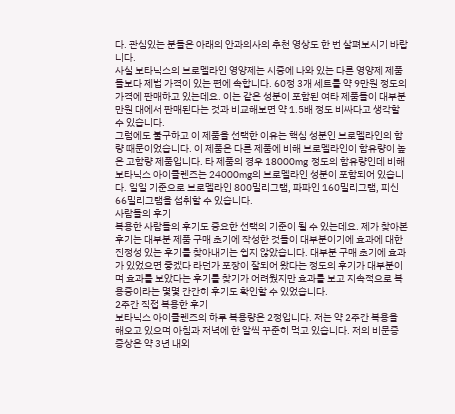다. 관심있는 분들은 아래의 안과의사의 추천 영상도 한 번 살펴보시기 바랍니다.
사실 보타닉스의 브로멜라인 영양제는 시중에 나와 있는 다른 영양제 제품들보다 제법 가격이 있는 편에 속합니다. 60정 3개 세트를 약 9만원 정도의 가격에 판매하고 있는데요. 이는 같은 성분이 포함된 여타 제품들이 대부분 만원 대에서 판매된다는 것과 비교해보면 약 1.5배 정도 비싸다고 생각할 수 있습니다.
그럼에도 불구하고 이 제품을 선택한 이유는 핵심 성분인 브로멜라인의 함량 때문이었습니다. 이 제품은 다른 제품에 비해 브로멜라인이 함유량이 높은 고함량 제품입니다. 타 제품의 경우 18000mg 정도의 함유량인데 비해 보타닉스 아이클렌즈는 24000mg의 브로멜라인 성분이 포함되어 있습니다. 일일 기준으로 브로멜라인 800밀리그램, 파파인 160밀리그램, 피신 66밀리그램을 섭취할 수 있습니다.
사람들의 후기
복용한 사람들의 후기도 중요한 선택의 기준이 될 수 있는데요. 제가 찾아본 후기는 대부분 제품 구매 초기에 작성한 것들이 대부분이기에 효과에 대한 진정성 있는 후기를 찾아내기는 쉽지 않았습니다. 대부분 구매 초기에 효과가 있었으면 좋겠다 라던가 포장이 잘되어 왔다는 정도의 후기가 대부분이며 효과를 보았다는 후기를 찾기가 어려웠지만 효과를 보고 지속적으로 복용중이라는 몇몇 간간히 후기도 확인할 수 있었습니다.
2주간 직접 복용한 후기
보타닉스 아이클렌즈의 하루 복용량은 2정입니다. 저는 약 2주간 복용을 해오고 있으며 아침과 저녁에 한 알씩 꾸준히 먹고 있습니다. 저의 비문증 증상은 약 3년 내외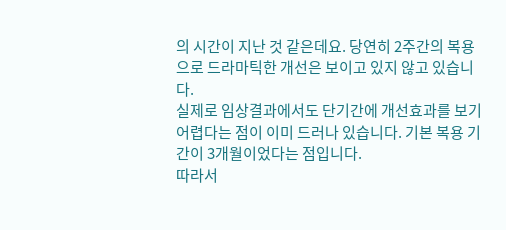의 시간이 지난 것 같은데요. 당연히 2주간의 복용으로 드라마틱한 개선은 보이고 있지 않고 있습니다.
실제로 임상결과에서도 단기간에 개선효과를 보기 어렵다는 점이 이미 드러나 있습니다. 기본 복용 기간이 3개월이었다는 점입니다.
따라서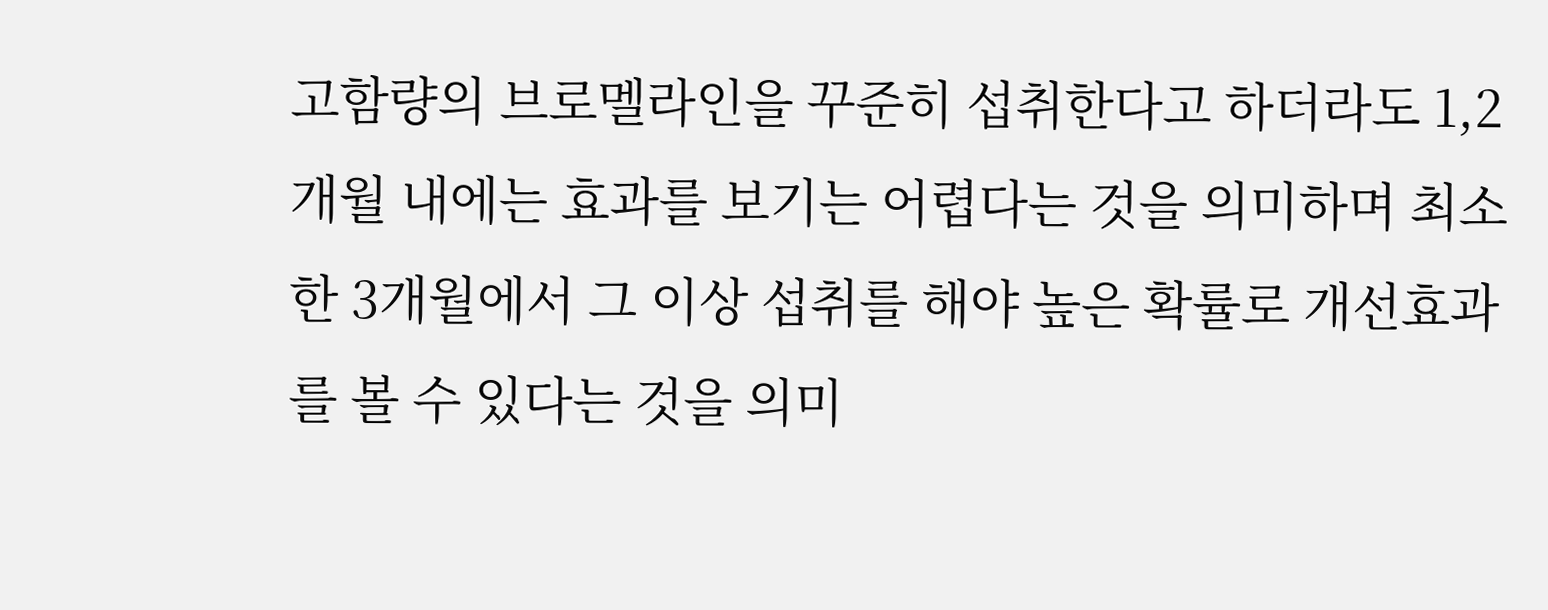고함량의 브로멜라인을 꾸준히 섭취한다고 하더라도 1,2개월 내에는 효과를 보기는 어렵다는 것을 의미하며 최소한 3개월에서 그 이상 섭취를 해야 높은 확률로 개선효과를 볼 수 있다는 것을 의미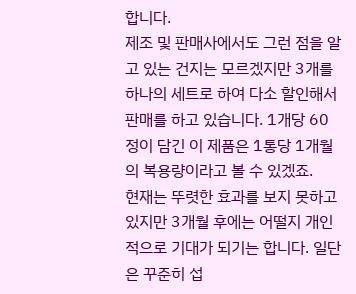합니다.
제조 및 판매사에서도 그런 점을 알고 있는 건지는 모르겠지만 3개를 하나의 세트로 하여 다소 할인해서 판매를 하고 있습니다. 1개당 60정이 담긴 이 제품은 1통당 1개월의 복용량이라고 볼 수 있겠죠.
현재는 뚜렷한 효과를 보지 못하고 있지만 3개월 후에는 어떨지 개인적으로 기대가 되기는 합니다. 일단은 꾸준히 섭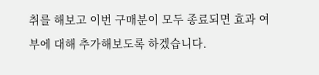취를 해보고 이번 구매분이 모두 종료되면 효과 여부에 대해 추가해보도록 하겠습니다.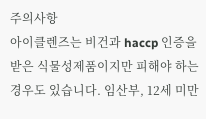주의사항
아이클렌즈는 비건과 haccp 인증을 받은 식물성제품이지만 피해야 하는 경우도 있습니다. 임산부, 12세 미만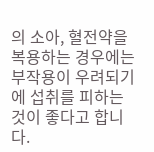의 소아, 혈전약을 복용하는 경우에는 부작용이 우려되기에 섭취를 피하는 것이 좋다고 합니다.